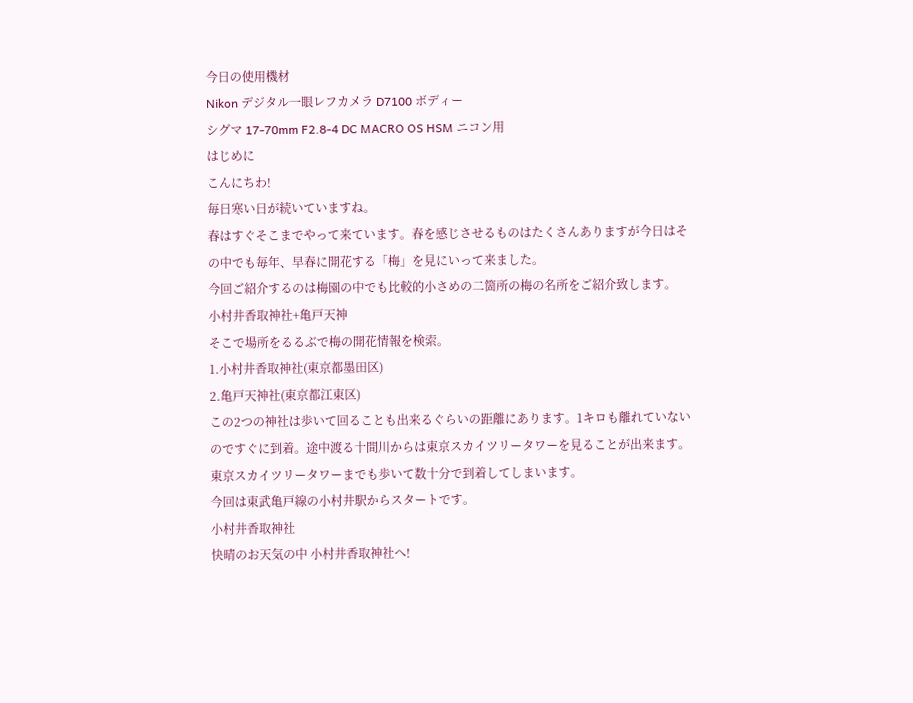今日の使用機材
Nikon デジタル一眼レフカメラ D7100 ボディー
シグマ 17-70mm F2.8-4 DC MACRO OS HSM ニコン用
はじめに
こんにちわ!
毎日寒い日が続いていますね。
春はすぐそこまでやって来ています。春を感じさせるものはたくさんありますが今日はその中でも毎年、早春に開花する「梅」を見にいって来ました。
今回ご紹介するのは梅園の中でも比較的小さめの二箇所の梅の名所をご紹介致します。
小村井香取神社+亀戸天神
そこで場所をるるぶで梅の開花情報を検索。
1.小村井香取神社(東京都墨田区)
2.亀戸天神社(東京都江東区)
この2つの神社は歩いて回ることも出来るぐらいの距離にあります。1キロも離れていないのですぐに到着。途中渡る十間川からは東京スカイツリータワーを見ることが出来ます。東京スカイツリータワーまでも歩いて数十分で到着してしまいます。
今回は東武亀戸線の小村井駅からスタートです。
小村井香取神社
快晴のお天気の中 小村井香取神社へ!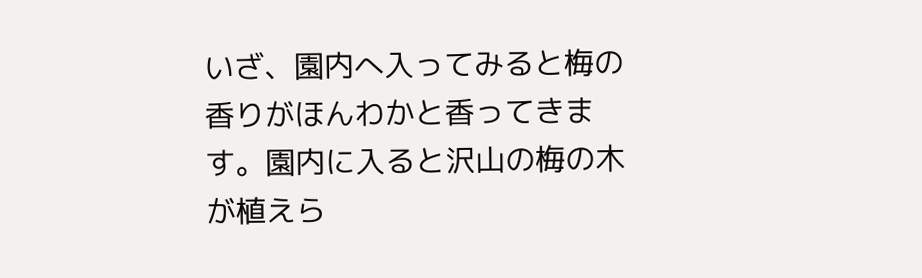いざ、園内へ入ってみると梅の香りがほんわかと香ってきます。園内に入ると沢山の梅の木が植えら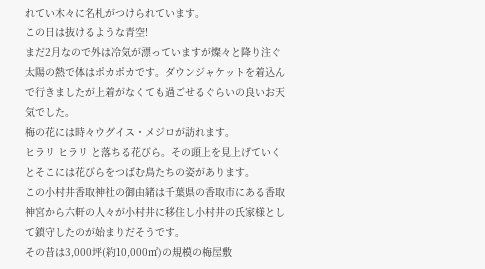れてい木々に名札がつけられています。
この日は抜けるような青空!
まだ2月なので外は冷気が漂っていますが燦々と降り注ぐ太陽の熱で体はポカポカです。ダウンジャケットを着込んで行きましたが上着がなくても過ごせるぐらいの良いお天気でした。
梅の花には時々ウグイス・メジロが訪れます。
ヒラリ ヒラリ と落ちる花びら。その頭上を見上げていくとそこには花びらをつばむ鳥たちの姿があります。
この小村井香取神社の御由緒は千葉県の香取市にある香取神宮から六軒の人々が小村井に移住し小村井の氏家様として鎮守したのが始まりだそうです。
その昔は3,000坪(約10,000㎡)の規模の梅屋敷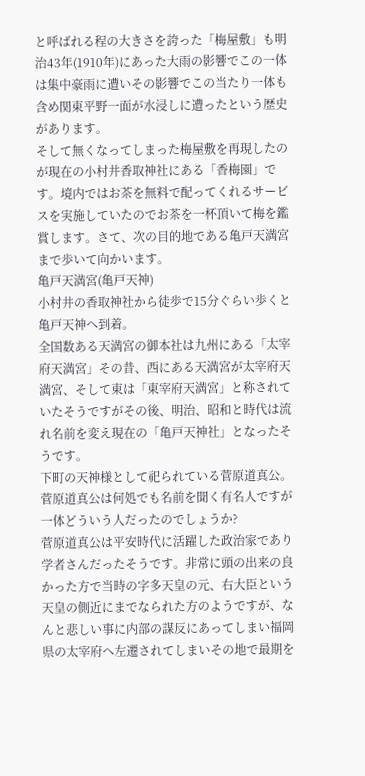と呼ばれる程の大きさを誇った「梅屋敷」も明治43年(1910年)にあった大雨の影響でこの一体は集中豪雨に遭いその影響でこの当たり一体も含め関東平野一面が水浸しに遭ったという歴史があります。
そして無くなってしまった梅屋敷を再現したのが現在の小村井香取神社にある「香梅園」です。境内ではお茶を無料で配ってくれるサービスを実施していたのでお茶を一杯頂いて梅を鑑賞します。さて、次の目的地である亀戸天満宮まで歩いて向かいます。
亀戸天満宮(亀戸天神)
小村井の香取神社から徒歩で15分ぐらい歩くと亀戸天神へ到着。
全国数ある天満宮の御本社は九州にある「太宰府天満宮」その昔、西にある天満宮が太宰府天満宮、そして東は「東宰府天満宮」と称されていたそうですがその後、明治、昭和と時代は流れ名前を変え現在の「亀戸天神社」となったそうです。
下町の天神様として祀られている菅原道真公。
菅原道真公は何処でも名前を聞く有名人ですが一体どういう人だったのでしょうか?
菅原道真公は平安時代に活躍した政治家であり学者さんだったそうです。非常に頭の出来の良かった方で当時の字多天皇の元、右大臣という天皇の側近にまでなられた方のようですが、なんと悲しい事に内部の謀反にあってしまい福岡県の太宰府へ左遷されてしまいその地で最期を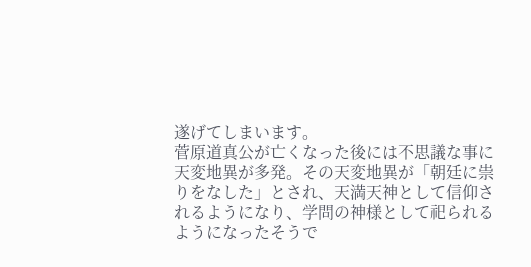遂げてしまいます。
菅原道真公が亡くなった後には不思議な事に天変地異が多発。その天変地異が「朝廷に祟りをなした」とされ、天満天神として信仰されるようになり、学問の神様として祀られるようになったそうで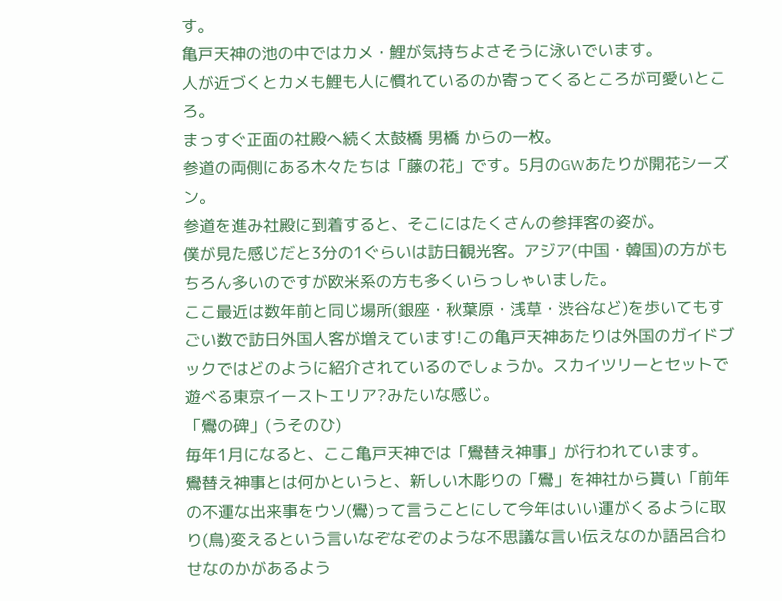す。
亀戸天神の池の中ではカメ・鯉が気持ちよさそうに泳いでいます。
人が近づくとカメも鯉も人に慣れているのか寄ってくるところが可愛いところ。
まっすぐ正面の社殿へ続く太鼓橋 男橋 からの一枚。
参道の両側にある木々たちは「藤の花」です。5月のGWあたりが開花シーズン。
参道を進み社殿に到着すると、そこにはたくさんの参拝客の姿が。
僕が見た感じだと3分の1ぐらいは訪日観光客。アジア(中国・韓国)の方がもちろん多いのですが欧米系の方も多くいらっしゃいました。
ここ最近は数年前と同じ場所(銀座・秋葉原・浅草・渋谷など)を歩いてもすごい数で訪日外国人客が増えています!この亀戸天神あたりは外国のガイドブックではどのように紹介されているのでしょうか。スカイツリーとセットで遊べる東京イーストエリア?みたいな感じ。
「鷽の碑」(うそのひ)
毎年1月になると、ここ亀戸天神では「鷽替え神事」が行われています。
鷽替え神事とは何かというと、新しい木彫りの「鷽」を神社から貰い「前年の不運な出来事をウソ(鷽)って言うことにして今年はいい運がくるように取り(鳥)変えるという言いなぞなぞのような不思議な言い伝えなのか語呂合わせなのかがあるよう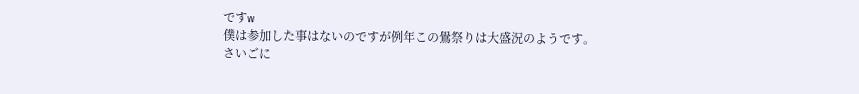ですw
僕は参加した事はないのですが例年この鷽祭りは大盛況のようです。
さいごに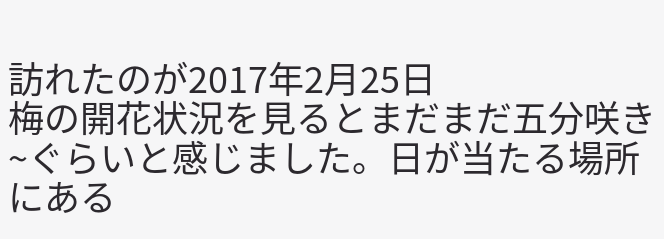訪れたのが2017年2月25日
梅の開花状況を見るとまだまだ五分咲き~ぐらいと感じました。日が当たる場所にある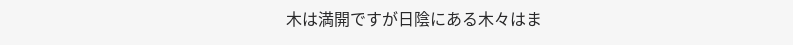木は満開ですが日陰にある木々はま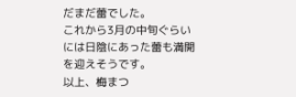だまだ蕾でした。
これから3月の中旬ぐらいには日陰にあった蕾も満開を迎えそうです。
以上、梅まつ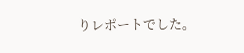りレポートでした。